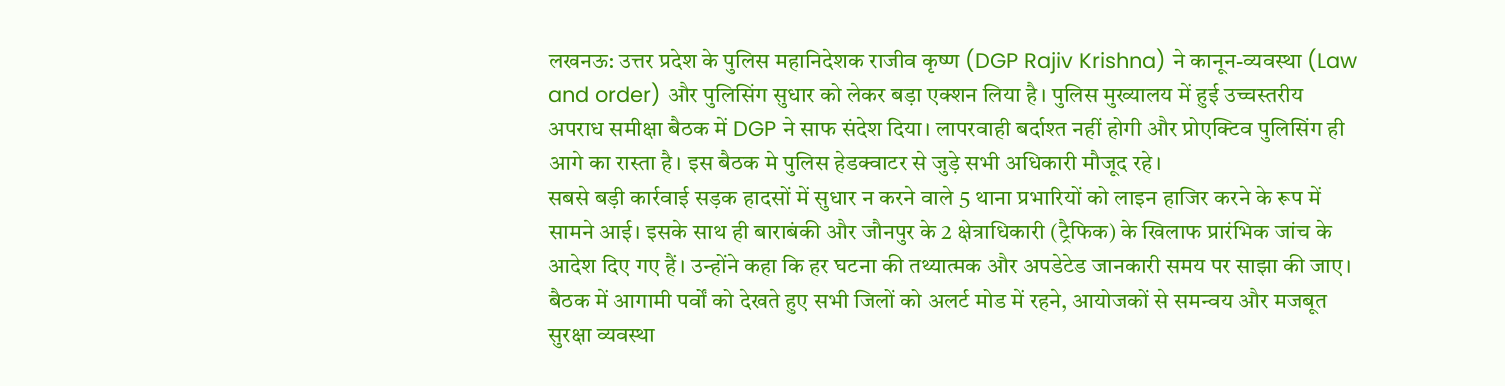लखनऊ: उत्तर प्रदेश के पुलिस महानिदेशक राजीव कृष्ण (DGP Rajiv Krishna) ने कानून-व्यवस्था (Law and order) और पुलिसिंग सुधार को लेकर बड़ा एक्शन लिया है। पुलिस मुख्यालय में हुई उच्चस्तरीय अपराध समीक्षा बैठक में DGP ने साफ संदेश दिया। लापरवाही बर्दाश्त नहीं होगी और प्रोएक्टिव पुलिसिंग ही आगे का रास्ता है। इस बैठक मे पुलिस हेडक्वाटर से जुड़े सभी अधिकारी मौजूद रहे।
सबसे बड़ी कार्रवाई सड़क हादसों में सुधार न करने वाले 5 थाना प्रभारियों को लाइन हाजिर करने के रूप में सामने आई। इसके साथ ही बाराबंकी और जौनपुर के 2 क्षेत्राधिकारी (ट्रैफिक) के खिलाफ प्रारंभिक जांच के आदेश दिए गए हैं। उन्होंने कहा कि हर घटना की तथ्यात्मक और अपडेटेड जानकारी समय पर साझा की जाए।
बैठक में आगामी पर्वों को देखते हुए सभी जिलों को अलर्ट मोड में रहने, आयोजकों से समन्वय और मजबूत सुरक्षा व्यवस्था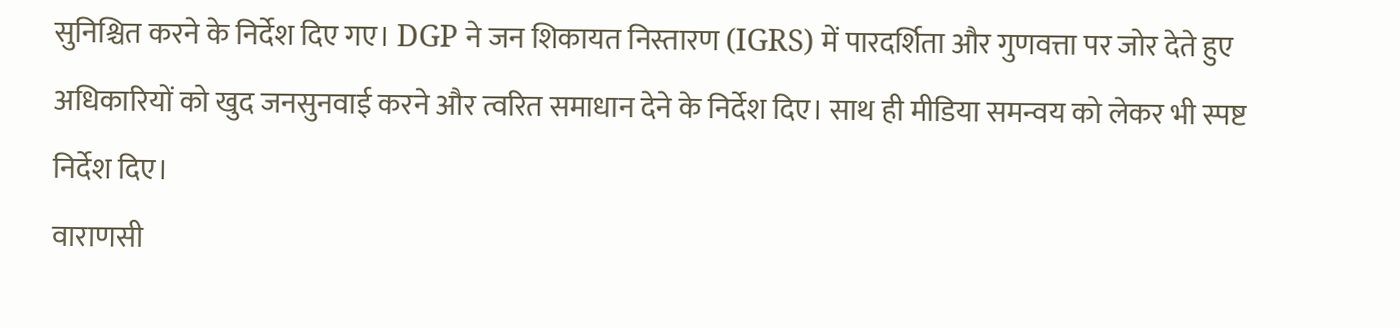सुनिश्चित करने के निर्देश दिए गए। DGP ने जन शिकायत निस्तारण (IGRS) में पारदर्शिता और गुणवत्ता पर जोर देते हुए अधिकारियों को खुद जनसुनवाई करने और त्वरित समाधान देने के निर्देश दिए। साथ ही मीडिया समन्वय को लेकर भी स्पष्ट निर्देश दिए।
वाराणसी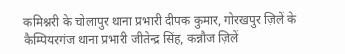कमिश्नरी के चोलापुर थाना प्रभारी दीपक कुमार, गोरखपुर ज़िलें के कैम्पियरगंज थाना प्रभारी जीतेन्द्र सिंह, कन्नौज ज़िलें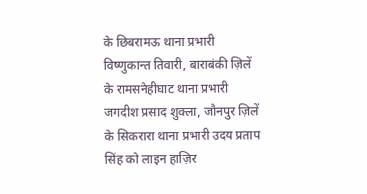के छिबरामऊ थाना प्रभारी विष्णुकान्त तिवारी, बाराबंकी ज़िलें के रामसनेहीघाट थाना प्रभारी जगदीश प्रसाद शुक्ला, जौनपुर ज़िलें के सिकरारा थाना प्रभारी उदय प्रताप सिंह को लाइन हाज़िर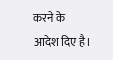करने के आदेश दिए है।